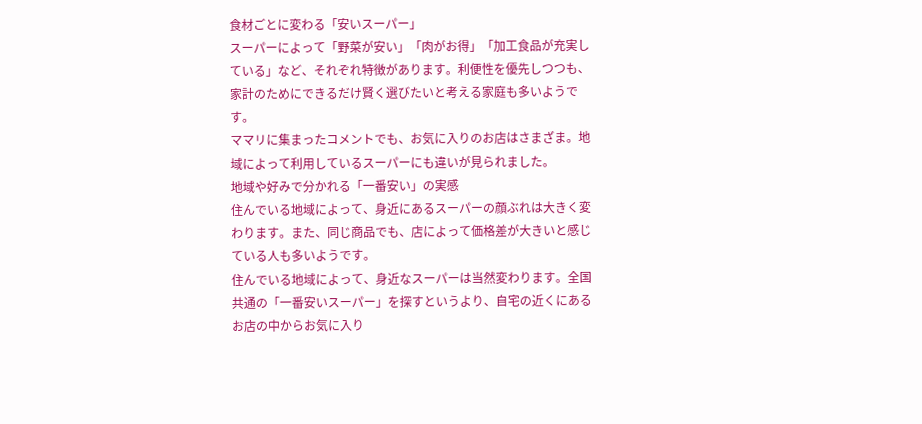食材ごとに変わる「安いスーパー」
スーパーによって「野菜が安い」「肉がお得」「加工食品が充実している」など、それぞれ特徴があります。利便性を優先しつつも、家計のためにできるだけ賢く選びたいと考える家庭も多いようです。
ママリに集まったコメントでも、お気に入りのお店はさまざま。地域によって利用しているスーパーにも違いが見られました。
地域や好みで分かれる「一番安い」の実感
住んでいる地域によって、身近にあるスーパーの顔ぶれは大きく変わります。また、同じ商品でも、店によって価格差が大きいと感じている人も多いようです。
住んでいる地域によって、身近なスーパーは当然変わります。全国共通の「一番安いスーパー」を探すというより、自宅の近くにあるお店の中からお気に入り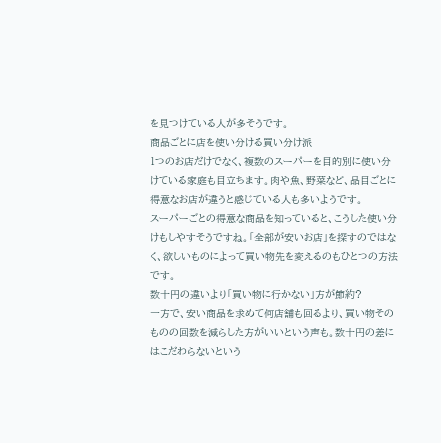を見つけている人が多そうです。
商品ごとに店を使い分ける買い分け派
1つのお店だけでなく、複数のスーパーを目的別に使い分けている家庭も目立ちます。肉や魚、野菜など、品目ごとに得意なお店が違うと感じている人も多いようです。
スーパーごとの得意な商品を知っていると、こうした使い分けもしやすそうですね。「全部が安いお店」を探すのではなく、欲しいものによって買い物先を変えるのもひとつの方法です。
数十円の違いより「買い物に行かない」方が節約?
一方で、安い商品を求めて何店舗も回るより、買い物そのものの回数を減らした方がいいという声も。数十円の差にはこだわらないという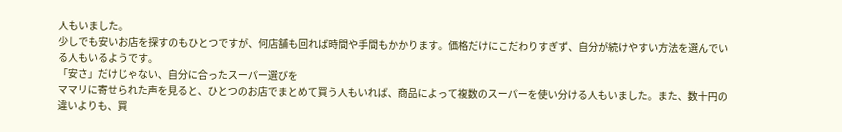人もいました。
少しでも安いお店を探すのもひとつですが、何店舗も回れば時間や手間もかかります。価格だけにこだわりすぎず、自分が続けやすい方法を選んでいる人もいるようです。
「安さ」だけじゃない、自分に合ったスーパー選びを
ママリに寄せられた声を見ると、ひとつのお店でまとめて買う人もいれば、商品によって複数のスーパーを使い分ける人もいました。また、数十円の違いよりも、買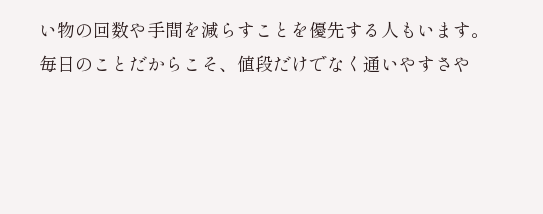い物の回数や手間を減らすことを優先する人もいます。
毎日のことだからこそ、値段だけでなく通いやすさや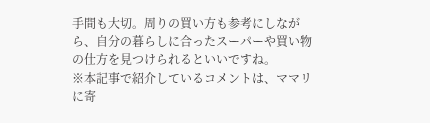手間も大切。周りの買い方も参考にしながら、自分の暮らしに合ったスーパーや買い物の仕方を見つけられるといいですね。
※本記事で紹介しているコメントは、ママリに寄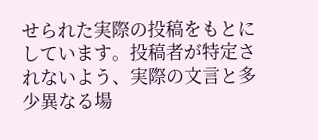せられた実際の投稿をもとにしています。投稿者が特定されないよう、実際の文言と多少異なる場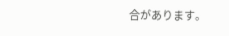合があります。